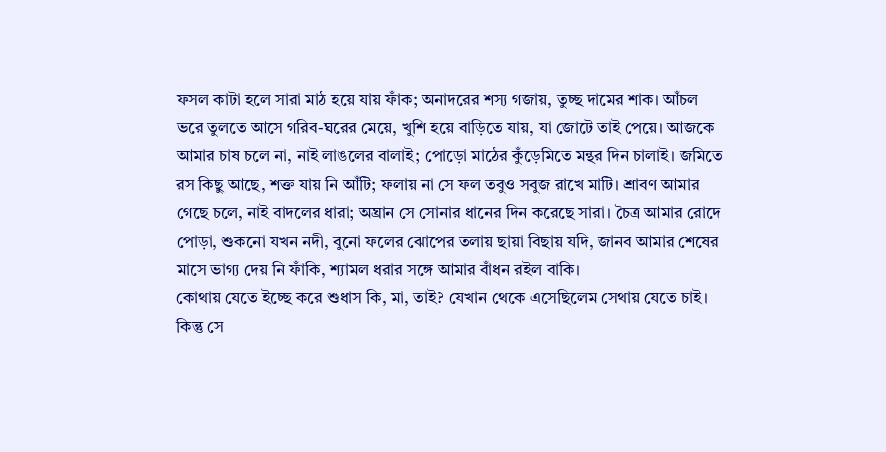ফসল কাটা হলে সারা মাঠ হয়ে যায় ফাঁক; অনাদরের শস্য গজায়, তুচ্ছ দামের শাক। আঁচল ভরে তুলতে আসে গরিব-ঘরের মেয়ে, খুশি হয়ে বাড়িতে যায়, যা জোটে তাই পেয়ে। আজকে আমার চাষ চলে না, নাই লাঙলের বালাই; পোড়ো মাঠের কুঁড়েমিতে মন্থর দিন চালাই। জমিতে রস কিছু আছে, শক্ত যায় নি আঁটি; ফলায় না সে ফল তবুও সবুজ রাখে মাটি। শ্রাবণ আমার গেছে চলে, নাই বাদলের ধারা; অঘ্রান সে সোনার ধানের দিন করেছে সারা। চৈত্র আমার রোদে পোড়া, শুকনো যখন নদী, বুনো ফলের ঝোপের তলায় ছায়া বিছায় যদি, জানব আমার শেষের মাসে ভাগ্য দেয় নি ফাঁকি, শ্যামল ধরার সঙ্গে আমার বাঁধন রইল বাকি।
কোথায় যেতে ইচ্ছে করে শুধাস কি, মা, তাই? যেখান থেকে এসেছিলেম সেথায় যেতে চাই। কিন্তু সে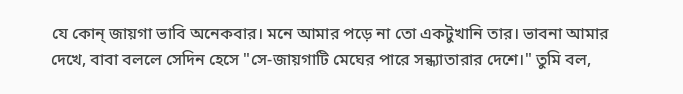যে কোন্ জায়গা ভাবি অনেকবার। মনে আমার পড়ে না তো একটুখানি তার। ভাবনা আমার দেখে, বাবা বললে সেদিন হেসে "সে-জায়গাটি মেঘের পারে সন্ধ্যাতারার দেশে।" তুমি বল,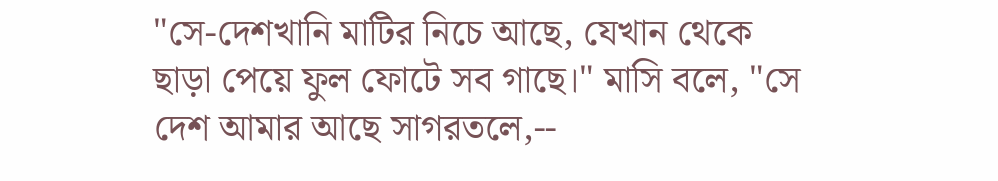"সে-দেশখানি মাটির নিচে আছে, যেখান থেকে ছাড়া পেয়ে ফুল ফোটে সব গাছে।" মাসি বলে, "সে দেশ আমার আছে সাগরতলে,--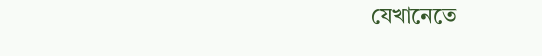যেখানেতে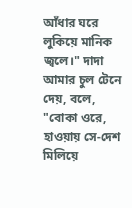আঁধার ঘরে লুকিয়ে মানিক জ্বলে।" দাদা আমার চুল টেনে দেয়, বলে, "বোকা ওরে, হাওয়ায় সে-দেশ মিলিয়ে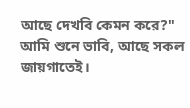আছে দেখবি কেমন করে?" আমি শুনে ভাবি, আছে সকল জায়গাতেই।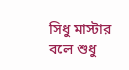সিধু মাস্টার বলে শুধু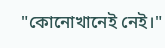"কোনোখানেই নেই।"